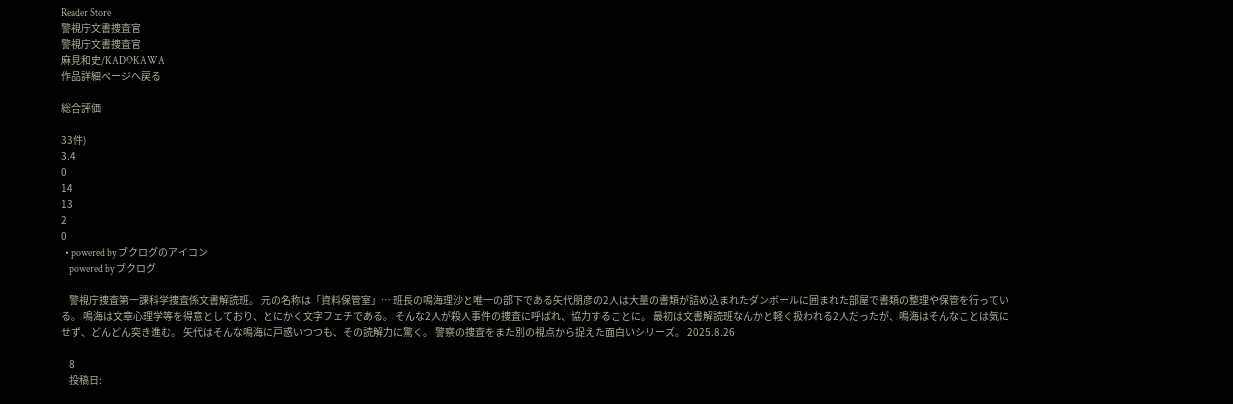Reader Store
警視庁文書捜査官
警視庁文書捜査官
麻見和史/KADOKAWA
作品詳細ページへ戻る

総合評価

33件)
3.4
0
14
13
2
0
  • powered by ブクログのアイコン
    powered by ブクログ

    警視庁捜査第一課科学捜査係文書解読班。 元の名称は「資料保管室」… 班長の鳴海理沙と唯一の部下である矢代朋彦の2人は大量の書類が詰め込まれたダンボールに囲まれた部屋で書類の整理や保管を行っている。 鳴海は文章心理学等を得意としており、とにかく文字フェチである。 そんな2人が殺人事件の捜査に呼ばれ、協力することに。 最初は文書解読班なんかと軽く扱われる2人だったが、鳴海はそんなことは気にせず、どんどん突き進む。 矢代はそんな鳴海に戸惑いつつも、その読解力に驚く。 警察の捜査をまた別の視点から捉えた面白いシリーズ。 2025.8.26

    8
    投稿日: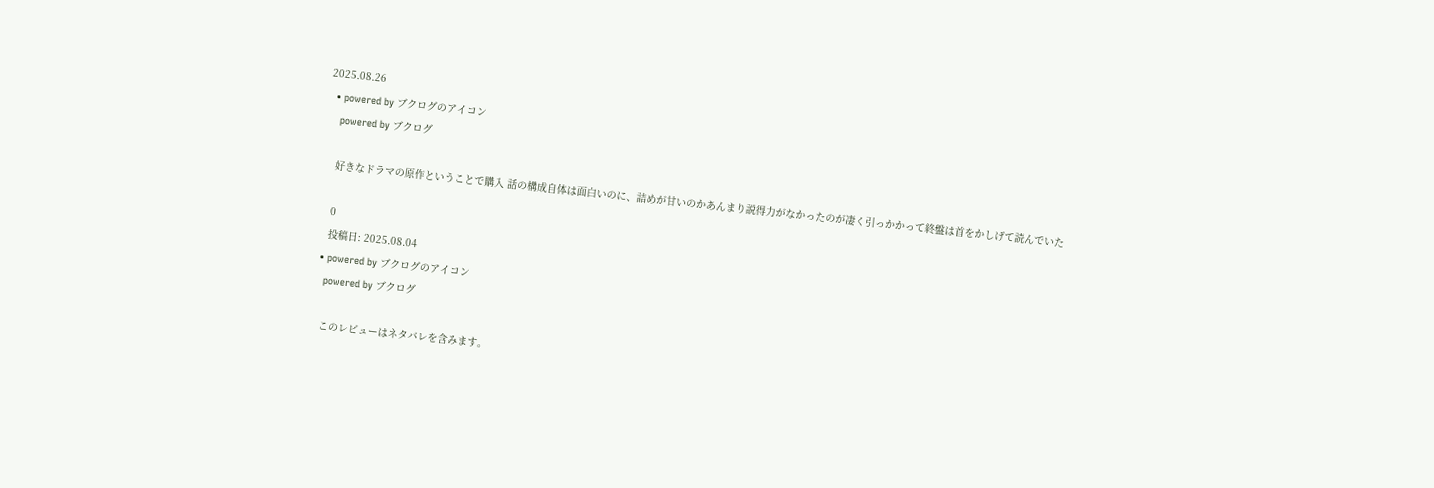2025.08.26
  • powered by ブクログのアイコン
    powered by ブクログ

    好きなドラマの原作ということで購入 話の構成自体は面白いのに、詰めが甘いのかあんまり説得力がなかったのが凄く引っかかって終盤は首をかしげて読んでいた

    0
    投稿日: 2025.08.04
  • powered by ブクログのアイコン
    powered by ブクログ

    このレビューはネタバレを含みます。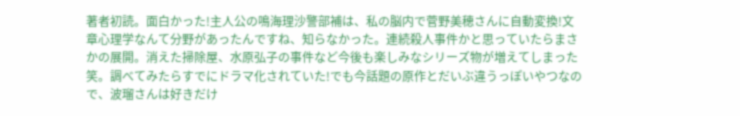著者初読。面白かった!主人公の鳴海理沙警部補は、私の脳内で菅野美穂さんに自動変換!文章心理学なんて分野があったんですね、知らなかった。連続殺人事件かと思っていたらまさかの展開。消えた掃除屋、水原弘子の事件など今後も楽しみなシリーズ物が増えてしまった笑。調べてみたらすでにドラマ化されていた!でも今話題の原作とだいぶ違うっぽいやつなので、波瑠さんは好きだけ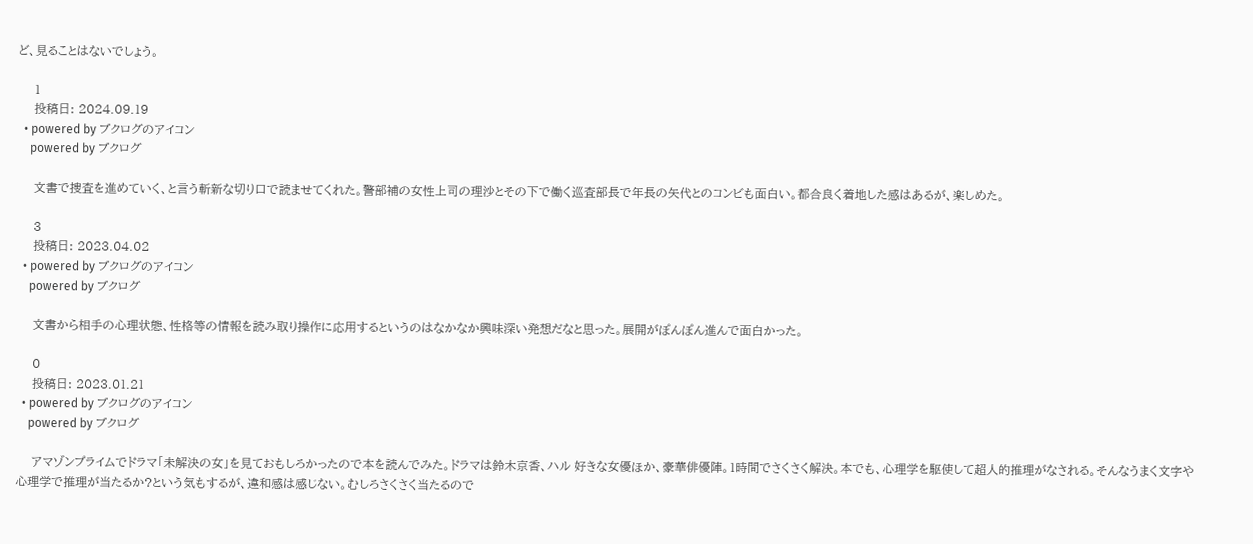ど、見ることはないでしょう。

    1
    投稿日: 2024.09.19
  • powered by ブクログのアイコン
    powered by ブクログ

    文書で捜査を進めていく、と言う斬新な切り口で読ませてくれた。警部補の女性上司の理沙とその下で働く巡査部長で年長の矢代とのコンビも面白い。都合良く着地した感はあるが、楽しめた。

    3
    投稿日: 2023.04.02
  • powered by ブクログのアイコン
    powered by ブクログ

    文書から相手の心理状態、性格等の情報を読み取り操作に応用するというのはなかなか興味深い発想だなと思った。展開がぽんぽん進んで面白かった。

    0
    投稿日: 2023.01.21
  • powered by ブクログのアイコン
    powered by ブクログ

    アマゾンプライムでドラマ「未解決の女」を見ておもしろかったので本を読んでみた。ドラマは鈴木京香、ハル 好きな女優ほか、豪華俳優陣。1時間でさくさく解決。本でも、心理学を駆使して超人的推理がなされる。そんなうまく文字や心理学で推理が当たるか?という気もするが、違和感は感じない。むしろさくさく当たるので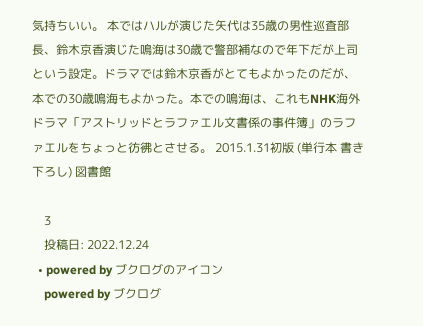気持ちいい。 本ではハルが演じた矢代は35歳の男性巡査部長、鈴木京香演じた鳴海は30歳で警部補なので年下だが上司という設定。ドラマでは鈴木京香がとてもよかったのだが、本での30歳鳴海もよかった。本での鳴海は、これもNHK海外ドラマ「アストリッドとラファエル文書係の事件簿」のラファエルをちょっと彷彿とさせる。 2015.1.31初版 (単行本 書き下ろし) 図書館

    3
    投稿日: 2022.12.24
  • powered by ブクログのアイコン
    powered by ブクログ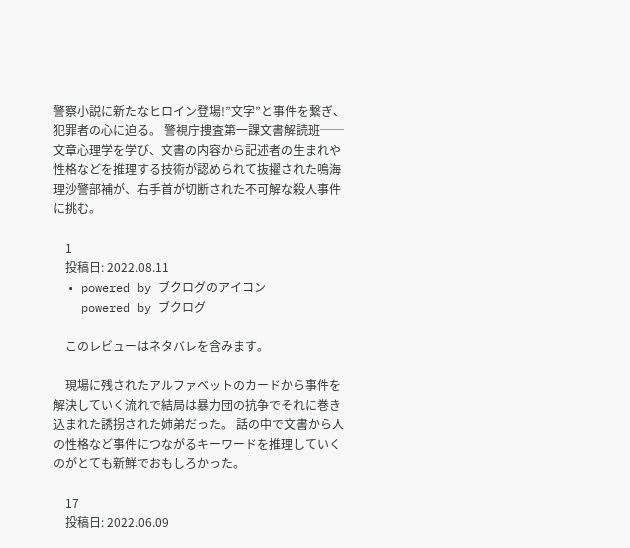警察小説に新たなヒロイン登場!”文字”と事件を繋ぎ、犯罪者の心に迫る。 警視庁捜査第一課文書解読班──文章心理学を学び、文書の内容から記述者の生まれや性格などを推理する技術が認められて抜擢された鳴海理沙警部補が、右手首が切断された不可解な殺人事件に挑む。

    1
    投稿日: 2022.08.11
  • powered by ブクログのアイコン
    powered by ブクログ

    このレビューはネタバレを含みます。

    現場に残されたアルファベットのカードから事件を解決していく流れで結局は暴力団の抗争でそれに巻き込まれた誘拐された姉弟だった。 話の中で文書から人の性格など事件につながるキーワードを推理していくのがとても新鮮でおもしろかった。

    17
    投稿日: 2022.06.09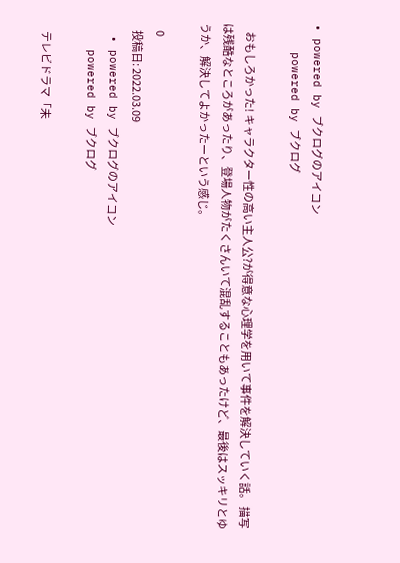• powered by ブクログのアイコン
    powered by ブクログ

    おもしろかった! キャラクター性の高い主人公?が得意な心理学を用いて事件を解決していく話。 描写は残酷なところがあったり、登場人物がたくさんいて混乱することもあったけど、最後はスッキリとゆうか、解決してよかったーという感じ。

    0
    投稿日: 2022.03.09
  • powered by ブクログのアイコン
    powered by ブクログ

     テレビドラマ「未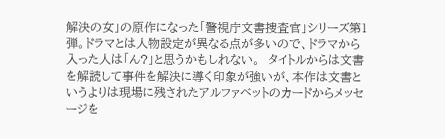解決の女」の原作になった「警視庁文書捜査官」シリーズ第1弾。ドラマとは人物設定が異なる点が多いので、ドラマから入った人は「ん?」と思うかもしれない。  タイトルからは文書を解読して事件を解決に導く印象が強いが、本作は文書というよりは現場に残されたアルファベットのカードからメッセージを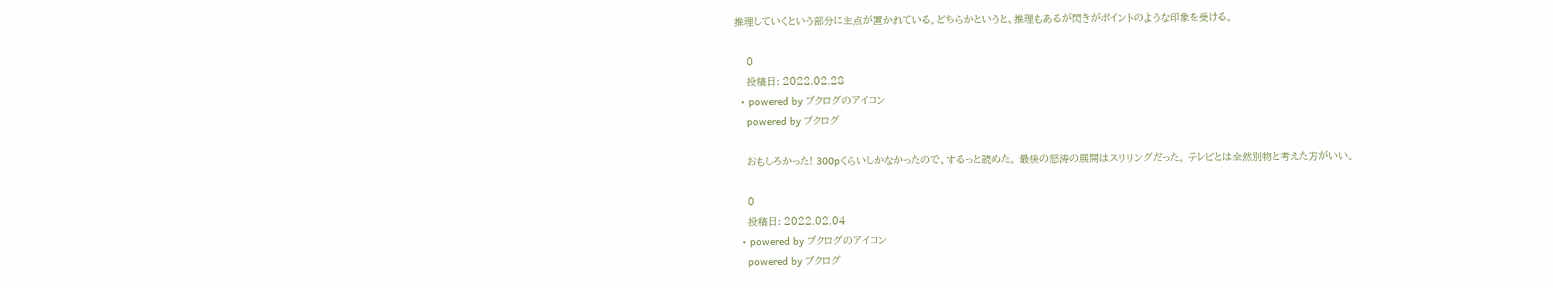推理していくという部分に主点が置かれている。どちらかというと、推理もあるが閃きがポイントのような印象を受ける。

    0
    投稿日: 2022.02.28
  • powered by ブクログのアイコン
    powered by ブクログ

    おもしろかった! 300pくらいしかなかったので、するっと読めた。 最後の怒涛の展開はスリリングだった。 テレビとは全然別物と考えた方がいい。

    0
    投稿日: 2022.02.04
  • powered by ブクログのアイコン
    powered by ブクログ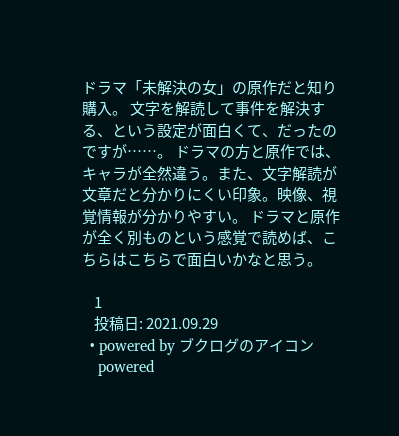ドラマ「未解決の女」の原作だと知り購入。 文字を解読して事件を解決する、という設定が面白くて、だったのですが……。 ドラマの方と原作では、キャラが全然違う。また、文字解読が文章だと分かりにくい印象。映像、視覚情報が分かりやすい。 ドラマと原作が全く別ものという感覚で読めば、こちらはこちらで面白いかなと思う。

    1
    投稿日: 2021.09.29
  • powered by ブクログのアイコン
    powered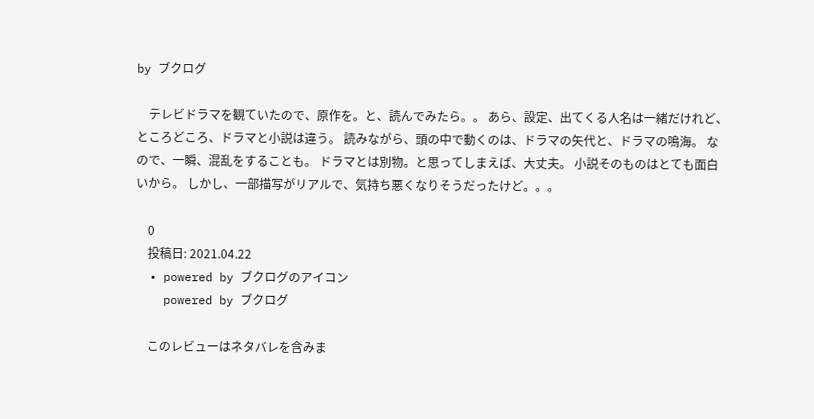by ブクログ

    テレビドラマを観ていたので、原作を。と、読んでみたら。。 あら、設定、出てくる人名は一緒だけれど、ところどころ、ドラマと小説は違う。 読みながら、頭の中で動くのは、ドラマの矢代と、ドラマの鳴海。 なので、一瞬、混乱をすることも。 ドラマとは別物。と思ってしまえば、大丈夫。 小説そのものはとても面白いから。 しかし、一部描写がリアルで、気持ち悪くなりそうだったけど。。。

    0
    投稿日: 2021.04.22
  • powered by ブクログのアイコン
    powered by ブクログ

    このレビューはネタバレを含みま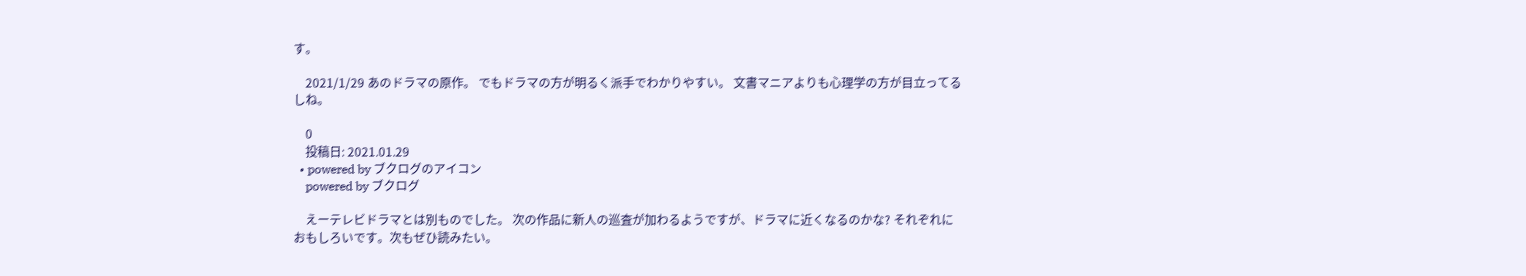す。

    2021/1/29 あのドラマの原作。 でもドラマの方が明るく派手でわかりやすい。 文書マニアよりも心理学の方が目立ってるしね。

    0
    投稿日: 2021.01.29
  • powered by ブクログのアイコン
    powered by ブクログ

    えーテレビドラマとは別ものでした。 次の作品に新人の巡査が加わるようですが、ドラマに近くなるのかな? それぞれにおもしろいです。次もぜひ読みたい。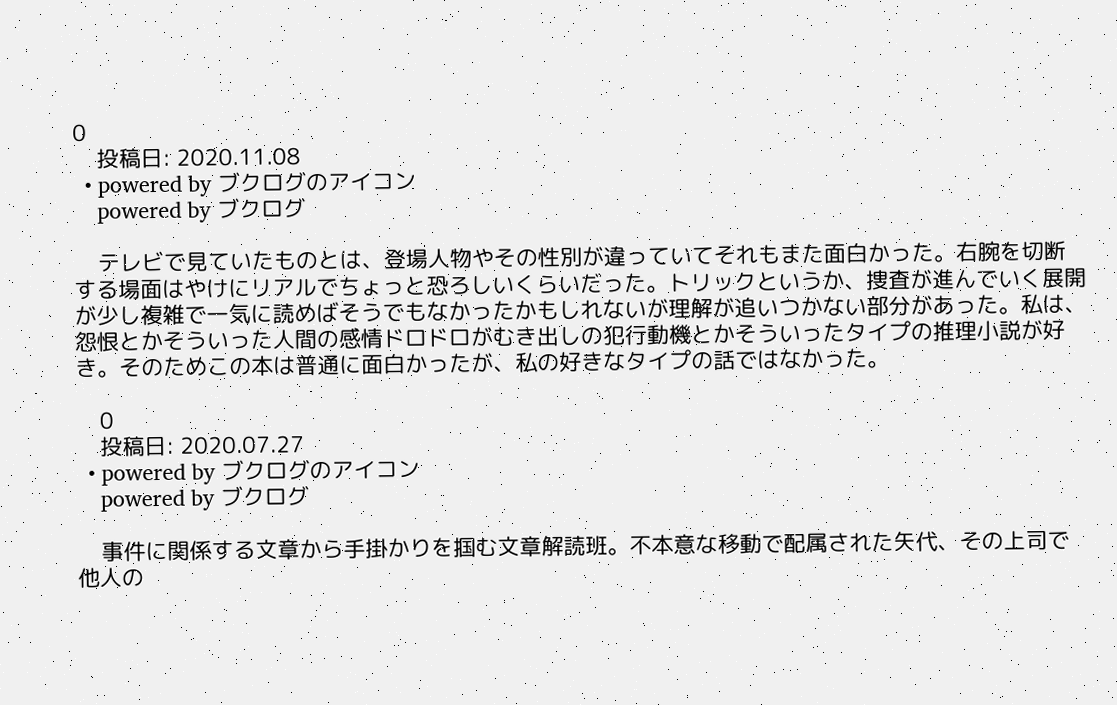0
    投稿日: 2020.11.08
  • powered by ブクログのアイコン
    powered by ブクログ

    テレビで見ていたものとは、登場人物やその性別が違っていてそれもまた面白かった。右腕を切断する場面はやけにリアルでちょっと恐ろしいくらいだった。トリックというか、捜査が進んでいく展開が少し複雑で一気に読めばそうでもなかったかもしれないが理解が追いつかない部分があった。私は、怨恨とかそういった人間の感情ドロドロがむき出しの犯行動機とかそういったタイプの推理小説が好き。そのためこの本は普通に面白かったが、私の好きなタイプの話ではなかった。

    0
    投稿日: 2020.07.27
  • powered by ブクログのアイコン
    powered by ブクログ

    事件に関係する文章から手掛かりを掴む文章解読班。不本意な移動で配属された矢代、その上司で他人の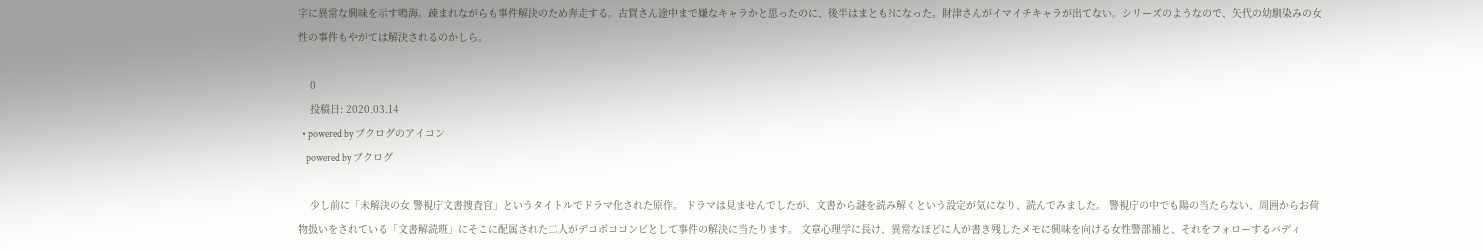字に異常な興味を示す鳴海。疎まれながらも事件解決のため奔走する。古賀さん途中まで嫌なキャラかと思ったのに、後半はまとも?になった。財津さんがイマイチキャラが出てない。シリーズのようなので、矢代の幼馴染みの女性の事件もやがては解決されるのかしら。

    0
    投稿日: 2020.03.14
  • powered by ブクログのアイコン
    powered by ブクログ

    少し前に「未解決の女 警視庁文書捜査官」というタイトルでドラマ化された原作。 ドラマは見ませんでしたが、文書から謎を読み解くという設定が気になり、読んでみました。 警視庁の中でも陽の当たらない、周囲からお荷物扱いをされている「文書解読班」にそこに配属された二人がデコボココンビとして事件の解決に当たります。 文章心理学に長け、異常なほどに人が書き残したメモに興味を向ける女性警部補と、それをフォローするバディ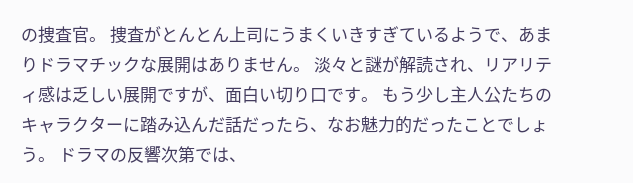の捜査官。 捜査がとんとん上司にうまくいきすぎているようで、あまりドラマチックな展開はありません。 淡々と謎が解読され、リアリティ感は乏しい展開ですが、面白い切り口です。 もう少し主人公たちのキャラクターに踏み込んだ話だったら、なお魅力的だったことでしょう。 ドラマの反響次第では、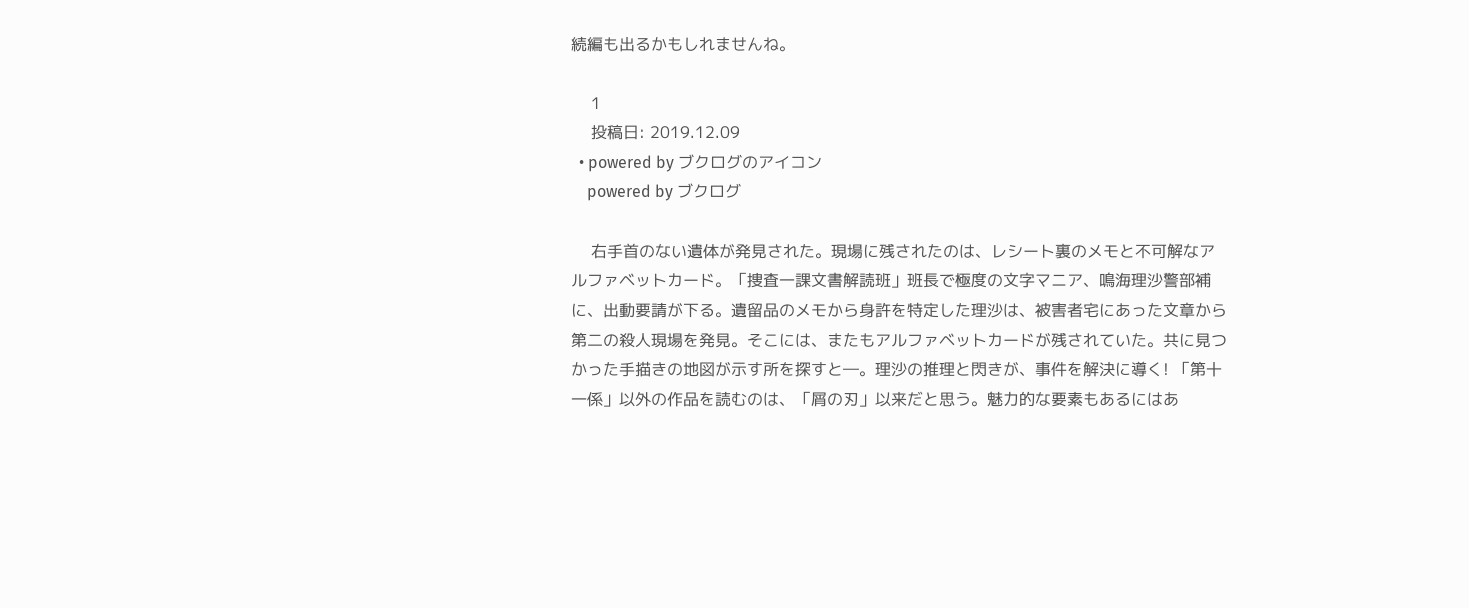続編も出るかもしれませんね。

    1
    投稿日: 2019.12.09
  • powered by ブクログのアイコン
    powered by ブクログ

    右手首のない遺体が発見された。現場に残されたのは、レシート裏のメモと不可解なアルファベットカード。「捜査一課文書解読班」班長で極度の文字マニア、鳴海理沙警部補に、出動要請が下る。遺留品のメモから身許を特定した理沙は、被害者宅にあった文章から第二の殺人現場を発見。そこには、またもアルファベットカードが残されていた。共に見つかった手描きの地図が示す所を探すと―。理沙の推理と閃きが、事件を解決に導く! 「第十一係」以外の作品を読むのは、「屑の刃」以来だと思う。魅力的な要素もあるにはあ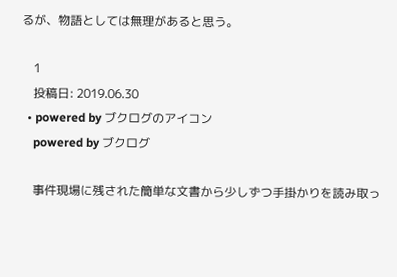るが、物語としては無理があると思う。

    1
    投稿日: 2019.06.30
  • powered by ブクログのアイコン
    powered by ブクログ

    事件現場に残された簡単な文書から少しずつ手掛かりを読み取っ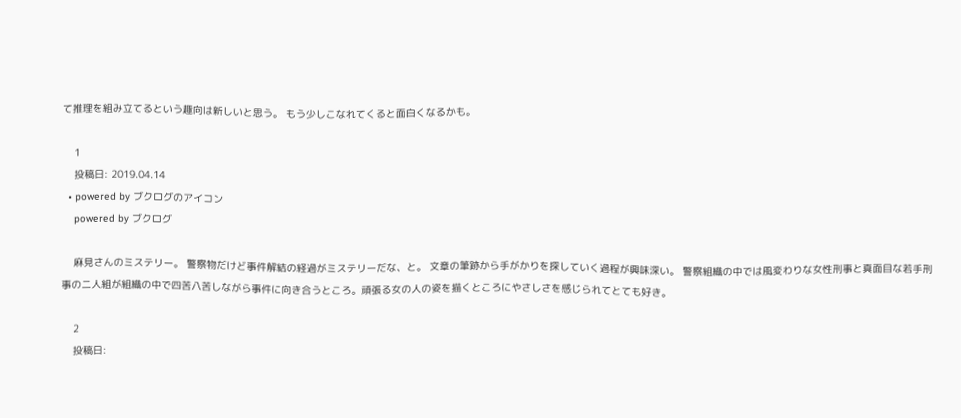て推理を組み立てるという趣向は新しいと思う。 もう少しこなれてくると面白くなるかも。

    1
    投稿日: 2019.04.14
  • powered by ブクログのアイコン
    powered by ブクログ

    麻見さんのミステリー。 警察物だけど事件解結の経過がミステリーだな、と。 文章の筆跡から手がかりを探していく過程が興味深い。 警察組織の中では風変わりな女性刑事と真面目な若手刑事の二人組が組織の中で四苦八苦しながら事件に向き合うところ。頑張る女の人の姿を描くところにやさしさを感じられてとても好き。

    2
    投稿日: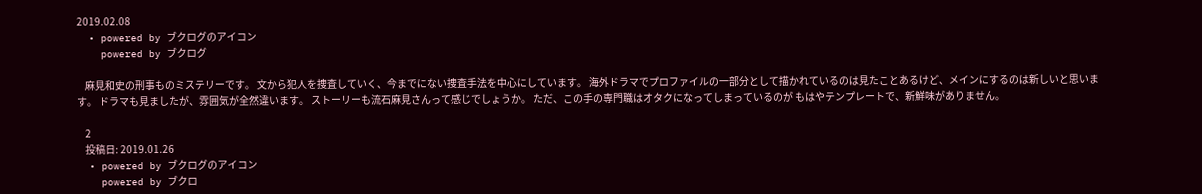2019.02.08
  • powered by ブクログのアイコン
    powered by ブクログ

    麻見和史の刑事ものミステリーです。 文から犯人を捜査していく、今までにない捜査手法を中心にしています。 海外ドラマでプロファイルの一部分として描かれているのは見たことあるけど、メインにするのは新しいと思います。 ドラマも見ましたが、雰囲気が全然違います。 ストーリーも流石麻見さんって感じでしょうか。 ただ、この手の専門職はオタクになってしまっているのが もはやテンプレートで、新鮮味がありません。

    2
    投稿日: 2019.01.26
  • powered by ブクログのアイコン
    powered by ブクロ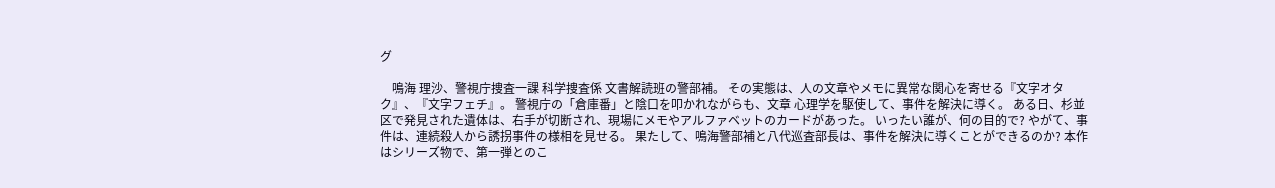グ

    鳴海 理沙、警視庁捜査一課 科学捜査係 文書解読班の警部補。 その実態は、人の文章やメモに異常な関心を寄せる『文字オタク』、『文字フェチ』。 警視庁の「倉庫番」と陰口を叩かれながらも、文章 心理学を駆使して、事件を解決に導く。 ある日、杉並区で発見された遺体は、右手が切断され、現場にメモやアルファベットのカードがあった。 いったい誰が、何の目的で? やがて、事件は、連続殺人から誘拐事件の様相を見せる。 果たして、鳴海警部補と八代巡査部長は、事件を解決に導くことができるのか? 本作はシリーズ物で、第一弾とのこ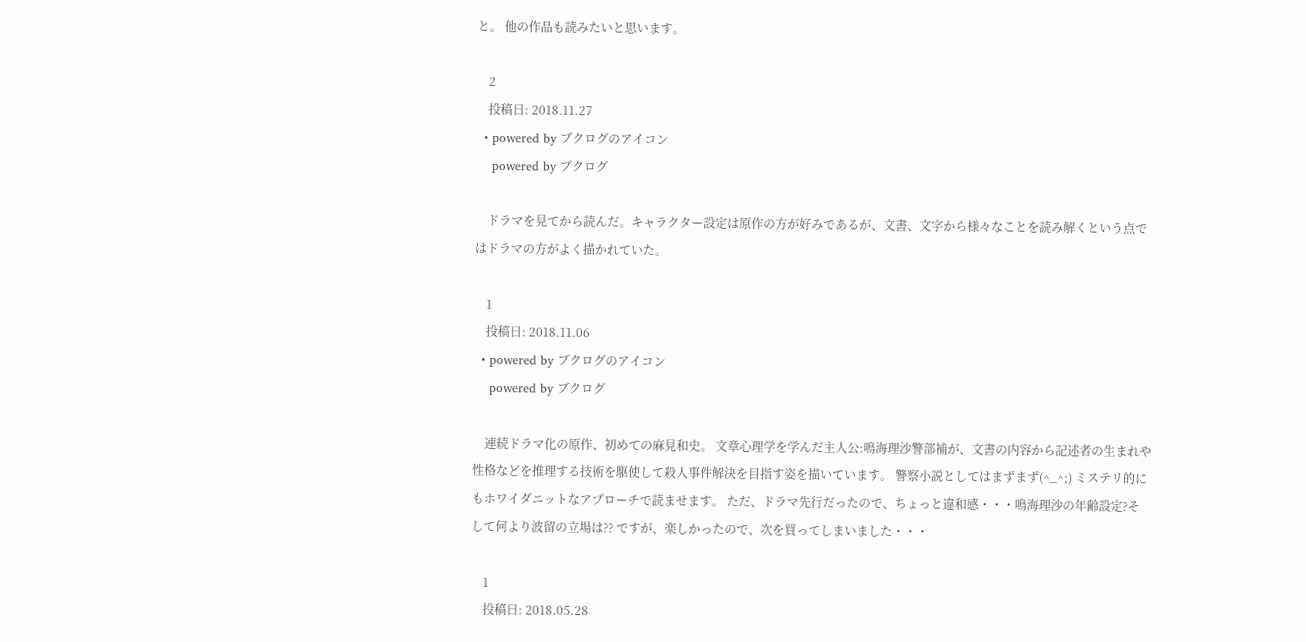と。 他の作品も読みたいと思います。

    2
    投稿日: 2018.11.27
  • powered by ブクログのアイコン
    powered by ブクログ

    ドラマを見てから読んだ。キャラクター設定は原作の方が好みであるが、文書、文字から様々なことを読み解くという点ではドラマの方がよく描かれていた。

    1
    投稿日: 2018.11.06
  • powered by ブクログのアイコン
    powered by ブクログ

    連続ドラマ化の原作、初めての麻見和史。 文章心理学を学んだ主人公:鳴海理沙警部補が、文書の内容から記述者の生まれや性格などを推理する技術を駆使して殺人事件解決を目指す姿を描いています。 警察小説としてはまずまず(^_^;) ミステリ的にもホワイダニットなアプローチで読ませます。 ただ、ドラマ先行だったので、ちょっと違和感・・・鳴海理沙の年齢設定?そして何より波留の立場は?? ですが、楽しかったので、次を買ってしまいました・・・

    1
    投稿日: 2018.05.28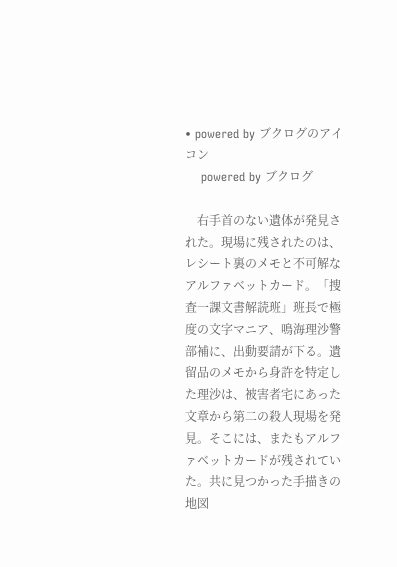• powered by ブクログのアイコン
    powered by ブクログ

    右手首のない遺体が発見された。現場に残されたのは、レシート裏のメモと不可解なアルファベットカード。「捜査一課文書解読班」班長で極度の文字マニア、鳴海理沙警部補に、出動要請が下る。遺留品のメモから身許を特定した理沙は、被害者宅にあった文章から第二の殺人現場を発見。そこには、またもアルファベットカードが残されていた。共に見つかった手描きの地図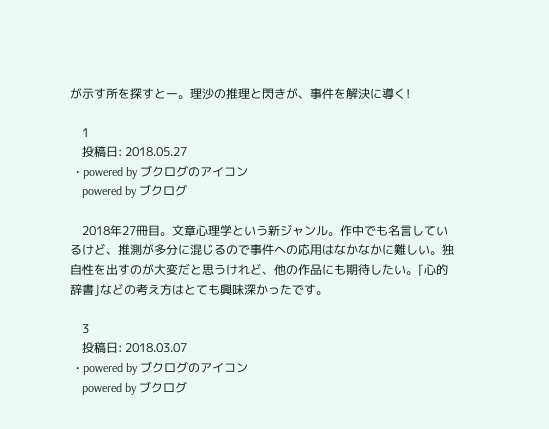が示す所を探すとー。理沙の推理と閃きが、事件を解決に導く!

    1
    投稿日: 2018.05.27
  • powered by ブクログのアイコン
    powered by ブクログ

    2018年27冊目。文章心理学という新ジャンル。作中でも名言しているけど、推測が多分に混じるので事件への応用はなかなかに難しい。独自性を出すのが大変だと思うけれど、他の作品にも期待したい。⌈心的辞書⌋などの考え方はとても興味深かったです。

    3
    投稿日: 2018.03.07
  • powered by ブクログのアイコン
    powered by ブクログ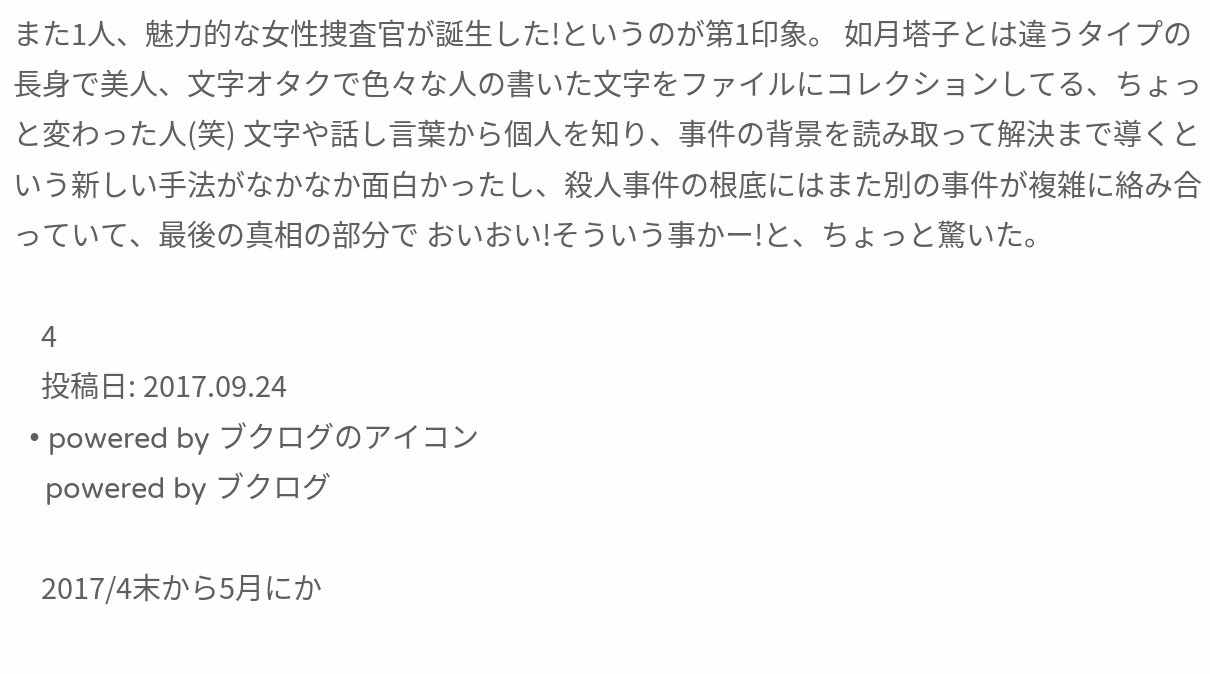また1人、魅力的な女性捜査官が誕生した!というのが第1印象。 如月塔子とは違うタイプの長身で美人、文字オタクで色々な人の書いた文字をファイルにコレクションしてる、ちょっと変わった人(笑) 文字や話し言葉から個人を知り、事件の背景を読み取って解決まで導くという新しい手法がなかなか面白かったし、殺人事件の根底にはまた別の事件が複雑に絡み合っていて、最後の真相の部分で おいおい!そういう事かー!と、ちょっと驚いた。

    4
    投稿日: 2017.09.24
  • powered by ブクログのアイコン
    powered by ブクログ

    2017/4末から5月にか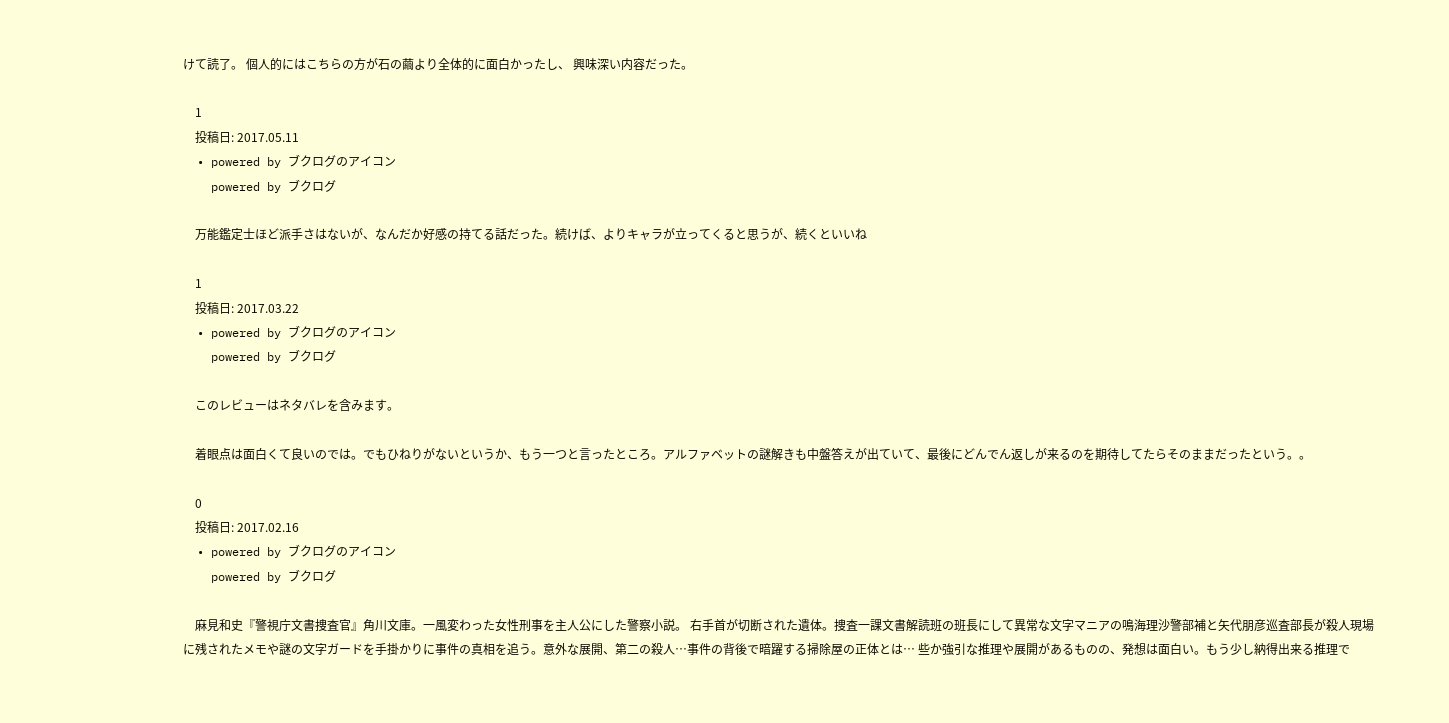けて読了。 個人的にはこちらの方が石の繭より全体的に面白かったし、 興味深い内容だった。

    1
    投稿日: 2017.05.11
  • powered by ブクログのアイコン
    powered by ブクログ

    万能鑑定士ほど派手さはないが、なんだか好感の持てる話だった。続けば、よりキャラが立ってくると思うが、続くといいね

    1
    投稿日: 2017.03.22
  • powered by ブクログのアイコン
    powered by ブクログ

    このレビューはネタバレを含みます。

    着眼点は面白くて良いのでは。でもひねりがないというか、もう一つと言ったところ。アルファベットの謎解きも中盤答えが出ていて、最後にどんでん返しが来るのを期待してたらそのままだったという。。

    0
    投稿日: 2017.02.16
  • powered by ブクログのアイコン
    powered by ブクログ

    麻見和史『警視庁文書捜査官』角川文庫。一風変わった女性刑事を主人公にした警察小説。 右手首が切断された遺体。捜査一課文書解読班の班長にして異常な文字マニアの鳴海理沙警部補と矢代朋彦巡査部長が殺人現場に残されたメモや謎の文字ガードを手掛かりに事件の真相を追う。意外な展開、第二の殺人…事件の背後で暗躍する掃除屋の正体とは… 些か強引な推理や展開があるものの、発想は面白い。もう少し納得出来る推理で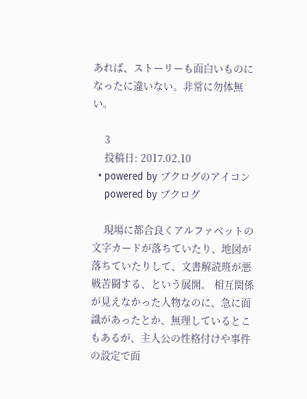あれば、ストーリーも面白いものになったに違いない。非常に勿体無い。

    3
    投稿日: 2017.02.10
  • powered by ブクログのアイコン
    powered by ブクログ

    現場に都合良くアルファベットの文字カードが落ちていたり、地図が落ちていたりして、文書解読班が悪戦苦闘する、という展開。 相互関係が見えなかった人物なのに、急に面識があったとか、無理しているとこもあるが、主人公の性格付けや事件の設定で面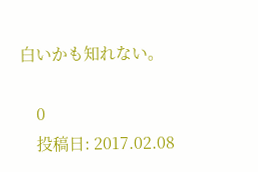白いかも知れない。

    0
    投稿日: 2017.02.08